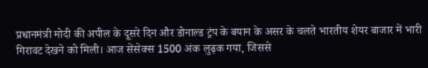प्रधानमंत्री मोदी की अपील के दूसरे दिन और डोनाल्ड ट्रंप के बयान के असर के चलते भारतीय शेयर बाजार में भारी गिरावट देखने को मिली। आज सेंसेक्स 1500 अंक लुढ़क गया, जिससे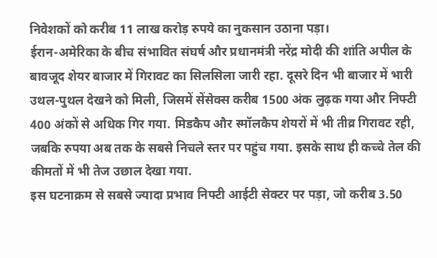निवेशकों को करीब 11 लाख करोड़ रुपये का नुकसान उठाना पड़ा।
ईरान-अमेरिका के बीच संभावित संघर्ष और प्रधानमंत्री नरेंद्र मोदी की शांति अपील के बावजूद शेयर बाजार में गिरावट का सिलसिला जारी रहा. दूसरे दिन भी बाजार में भारी उथल-पुथल देखने को मिली, जिसमें सेंसेक्स करीब 1500 अंक लुढ़क गया और निफ्टी 400 अंकों से अधिक गिर गया. मिडकैप और स्मॉलकैप शेयरों में भी तीव्र गिरावट रही, जबकि रुपया अब तक के सबसे निचले स्तर पर पहुंच गया. इसके साथ ही कच्चे तेल की कीमतों में भी तेज उछाल देखा गया.
इस घटनाक्रम से सबसे ज्यादा प्रभाव निफ्टी आईटी सेक्टर पर पड़ा, जो करीब 3.50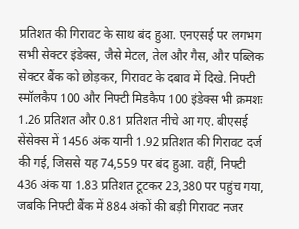प्रतिशत की गिरावट के साथ बंद हुआ. एनएसई पर लगभग सभी सेक्टर इंडेक्स, जैसे मेटल, तेल और गैस, और पब्लिक सेक्टर बैंक को छोड़कर, गिरावट के दबाव में दिखे. निफ्टी स्मॉलकैप 100 और निफ्टी मिडकैप 100 इंडेक्स भी क्रमशः 1.26 प्रतिशत और 0.81 प्रतिशत नीचे आ गए. बीएसई सेंसेक्स में 1456 अंक यानी 1.92 प्रतिशत की गिरावट दर्ज की गई, जिससे यह 74,559 पर बंद हुआ. वहीं, निफ्टी 436 अंक या 1.83 प्रतिशत टूटकर 23,380 पर पहुंच गया, जबकि निफ्टी बैंक में 884 अंकों की बड़ी गिरावट नजर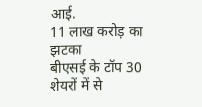आई.
11 लाख करोड़ का झटका
बीएसई के टॉप 30 शेयरों में से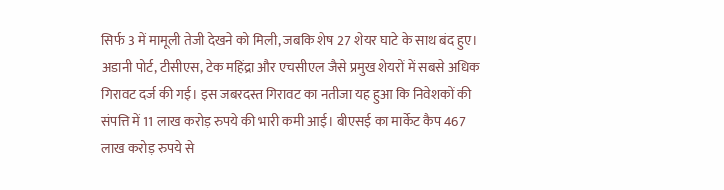सिर्फ 3 में मामूली तेजी देखने को मिली, जबकि शेष 27 शेयर घाटे के साथ बंद हुए। अडानी पोर्ट, टीसीएस, टेक महिंद्रा और एचसीएल जैसे प्रमुख शेयरों में सबसे अधिक गिरावट दर्ज की गई। इस जबरदस्त गिरावट का नतीजा यह हुआ कि निवेशकों की संपत्ति में 11 लाख करोड़ रुपये की भारी कमी आई। बीएसई का मार्केट कैप 467 लाख करोड़ रुपये से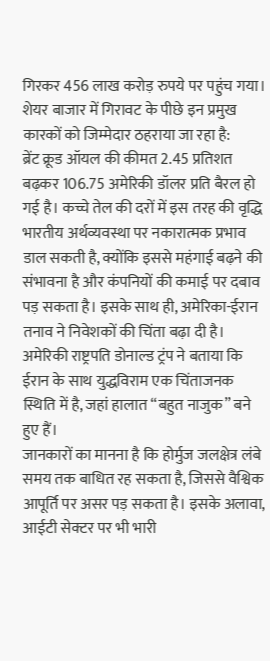गिरकर 456 लाख करोड़ रुपये पर पहुंच गया।
शेयर बाजार में गिरावट के पीछे इन प्रमुख कारकों को जिम्मेदार ठहराया जा रहा है:
ब्रेंट क्रूड ऑयल की कीमत 2.45 प्रतिशत बढ़कर 106.75 अमेरिकी डॉलर प्रति बैरल हो गई है। कच्चे तेल की दरों में इस तरह की वृद्धि भारतीय अर्थव्यवस्था पर नकारात्मक प्रभाव डाल सकती है, क्योंकि इससे महंगाई बढ़ने की संभावना है और कंपनियों की कमाई पर दबाव पड़ सकता है। इसके साथ ही, अमेरिका-ईरान तनाव ने निवेशकों की चिंता बढ़ा दी है। अमेरिकी राष्ट्रपति डोनाल्ड ट्रंप ने बताया कि ईरान के साथ युद्धविराम एक चिंताजनक स्थिति में है, जहां हालात “बहुत नाजुक” बने हुए हैं।
जानकारों का मानना है कि होर्मुज जलक्षेत्र लंबे समय तक बाधित रह सकता है, जिससे वैश्विक आपूर्ति पर असर पड़ सकता है। इसके अलावा, आईटी सेक्टर पर भी भारी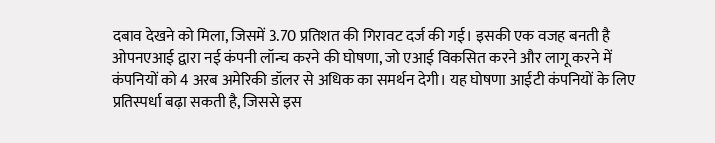दबाव देखने को मिला, जिसमें 3.70 प्रतिशत की गिरावट दर्ज की गई। इसकी एक वजह बनती है ओपनएआई द्वारा नई कंपनी लॉन्च करने की घोषणा, जो एआई विकसित करने और लागू करने में कंपनियों को 4 अरब अमेरिकी डॉलर से अधिक का समर्थन देगी। यह घोषणा आईटी कंपनियों के लिए प्रतिस्पर्धा बढ़ा सकती है, जिससे इस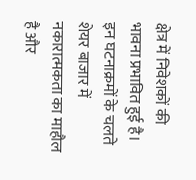क्षेत्र में निवेशकों की भावना प्रभावित हुई है।
इन घटनाक्रमों के चलते शेयर बाजार में नकारात्मकता का माहौल है और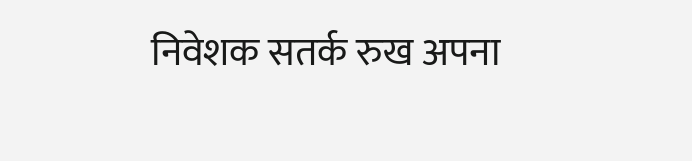निवेशक सतर्क रुख अपना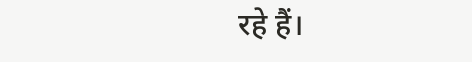रहे हैं।